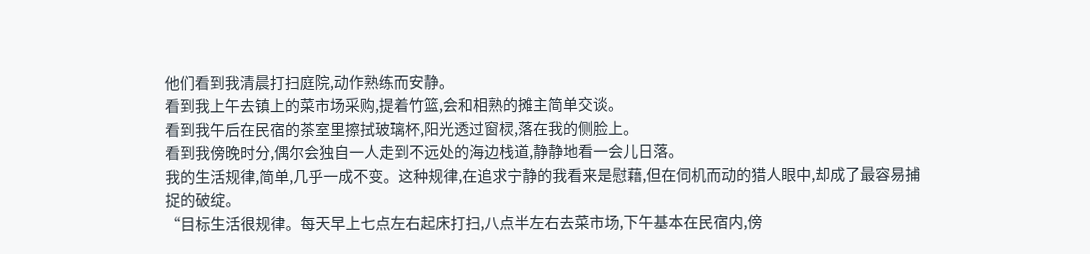他们看到我清晨打扫庭院,动作熟练而安静。
看到我上午去镇上的菜市场采购,提着竹篮,会和相熟的摊主简单交谈。
看到我午后在民宿的茶室里擦拭玻璃杯,阳光透过窗棂,落在我的侧脸上。
看到我傍晚时分,偶尔会独自一人走到不远处的海边栈道,静静地看一会儿日落。
我的生活规律,简单,几乎一成不变。这种规律,在追求宁静的我看来是慰藉,但在伺机而动的猎人眼中,却成了最容易捕捉的破绽。
“目标生活很规律。每天早上七点左右起床打扫,八点半左右去菜市场,下午基本在民宿内,傍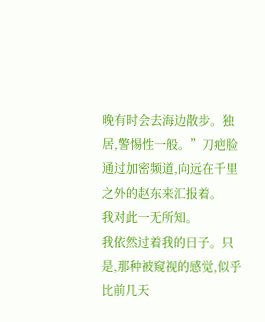晚有时会去海边散步。独居,警惕性一般。”刀疤脸通过加密频道,向远在千里之外的赵东来汇报着。
我对此一无所知。
我依然过着我的日子。只是,那种被窥视的感觉,似乎比前几天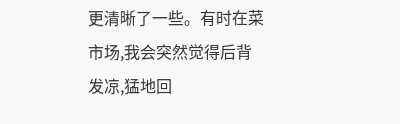更清晰了一些。有时在菜市场,我会突然觉得后背发凉,猛地回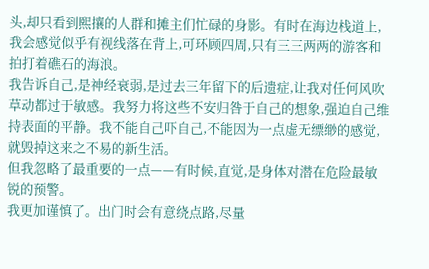头,却只看到熙攘的人群和摊主们忙碌的身影。有时在海边栈道上,我会感觉似乎有视线落在背上,可环顾四周,只有三三两两的游客和拍打着礁石的海浪。
我告诉自己,是神经衰弱,是过去三年留下的后遗症,让我对任何风吹草动都过于敏感。我努力将这些不安归咎于自己的想象,强迫自己维持表面的平静。我不能自己吓自己,不能因为一点虚无缥缈的感觉,就毁掉这来之不易的新生活。
但我忽略了最重要的一点——有时候,直觉,是身体对潜在危险最敏锐的预警。
我更加谨慎了。出门时会有意绕点路,尽量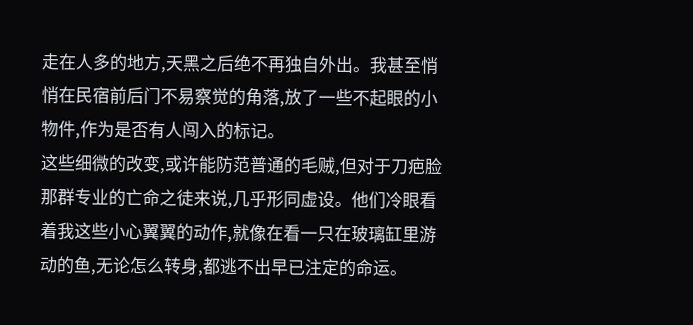走在人多的地方,天黑之后绝不再独自外出。我甚至悄悄在民宿前后门不易察觉的角落,放了一些不起眼的小物件,作为是否有人闯入的标记。
这些细微的改变,或许能防范普通的毛贼,但对于刀疤脸那群专业的亡命之徒来说,几乎形同虚设。他们冷眼看着我这些小心翼翼的动作,就像在看一只在玻璃缸里游动的鱼,无论怎么转身,都逃不出早已注定的命运。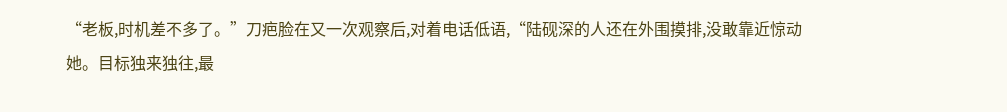“老板,时机差不多了。”刀疤脸在又一次观察后,对着电话低语,“陆砚深的人还在外围摸排,没敢靠近惊动她。目标独来独往,最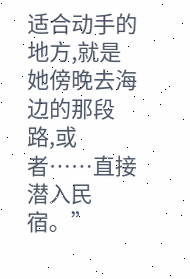适合动手的地方,就是她傍晚去海边的那段路,或者……直接潜入民宿。”